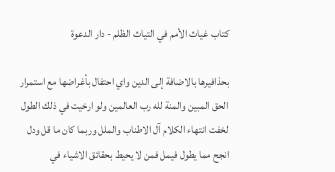كتاب غياث الأمم في التياث الظلم - دار الدعوة

بحذافيرها بالاضافة إلى الدين واي احتفال بأغراضها مع استمرار الحق المبين والمنة لله رب العالمين ولو ارخيت في ذلك الطول لخفت انتهاء الكلام آل الاطناب والملل وربما كان ما قل ودل انجح مما يطول فيمل فمن لا يحيط بحقائق الاشياء في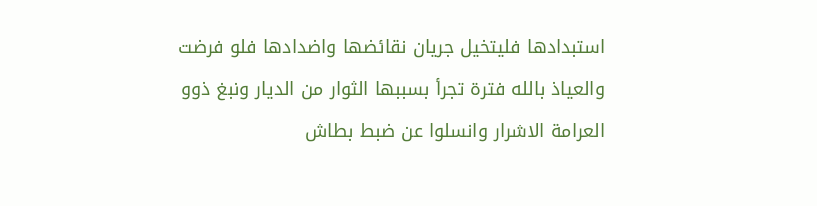استبدادها فليتخيل جريان نقائضها واضدادها فلو فرضت والعياذ بالله فترة تجرأ بسببها الثوار من الديار ونبغ ذوو العرامة الاشرار وانسلوا عن ضبط بطاش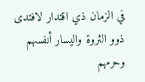في الزمان ذي اقتدار لافتدى ذوو الثروة واليسار أنفسهم وحرمهم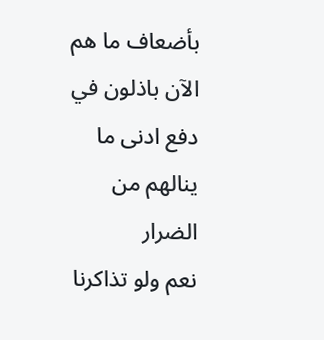بأضعاف ما هم الآن باذلون في دفع ادنى ما ينالهم من الضرار
نعم ولو تذاكرنا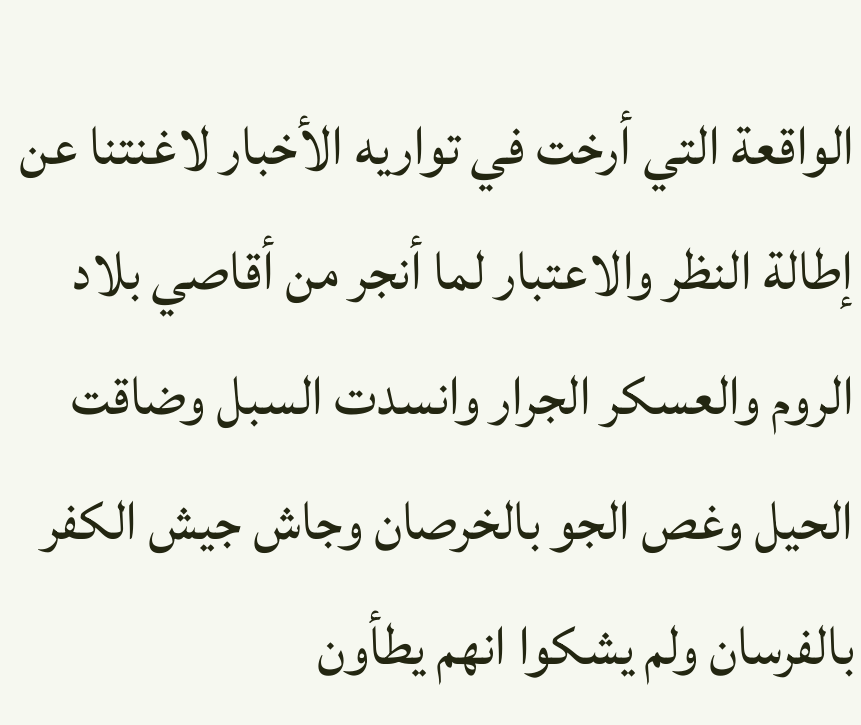الواقعة التي أرخت في تواريه الأخبار لاغنتنا عن إطالة النظر والاعتبار لما أنجر من أقاصي بلاد الروم والعسكر الجرار وانسدت السبل وضاقت الحيل وغص الجو بالخرصان وجاش جيش الكفر بالفرسان ولم يشكوا انهم يطأون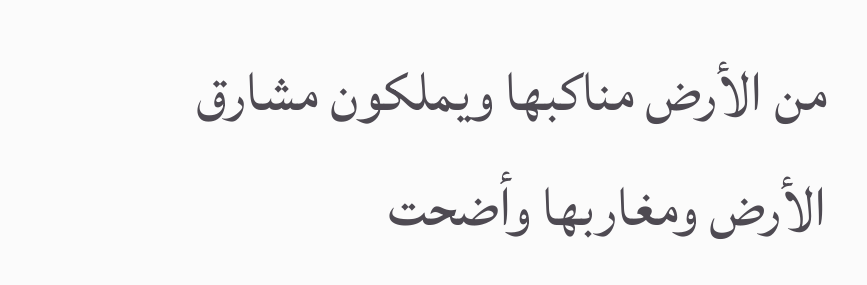من الأرض مناكبها ويملكون مشارق الأرض ومغاربها وأضحت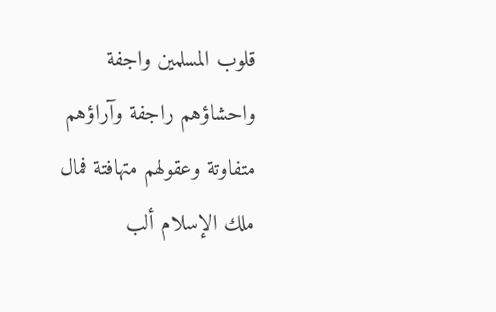قلوب المسلمين واجفة واحشاؤهم راجفة وآراؤهم متفاوتة وعقولهم متهافتة فمال ملك الإسلام ألب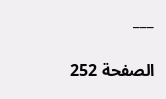___

الصفحة 252